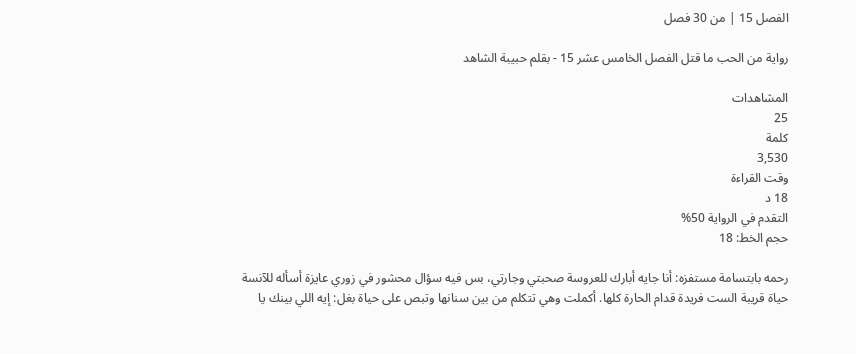الفصل 15 | من 30 فصل

رواية من الحب ما قتل الفصل الخامس عشر 15 - بقلم حبيبة الشاهد

المشاهدات
25
كلمة
3,530
وقت القراءة
18 د
التقدم في الرواية 50%
حجم الخط: 18

رحمه بابتسامة مستفزه: أنا جايه أبارك للعروسة صحبتي وجارتي، بس فيه سؤال محشور في زوري عايزة أسأله للآنسة حياة قريبة الست فريدة قدام الحارة كلها. أكملت وهي تتكلم من بين سنانها وتبص على حياة بغل: إيه اللي بينك يا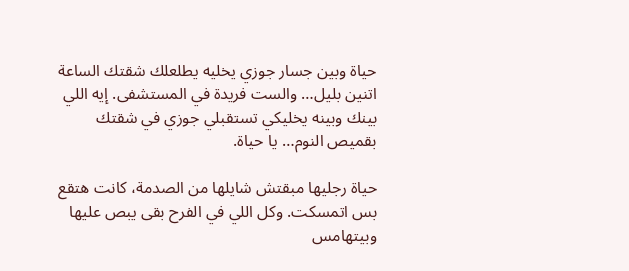حياة وبين جسار جوزي يخليه يطلعلك شقتك الساعة اتنين بليل… والست فريدة في المستشفى. إيه اللي بينك وبينه يخليكي تستقبلي جوزي في شقتك بقميص النوم… يا حياة.

حياة رجليها مبقتش شايلها من الصدمة، كانت هتقع بس اتمسكت. وكل اللي في الفرح بقى يبص عليها وبيتهامس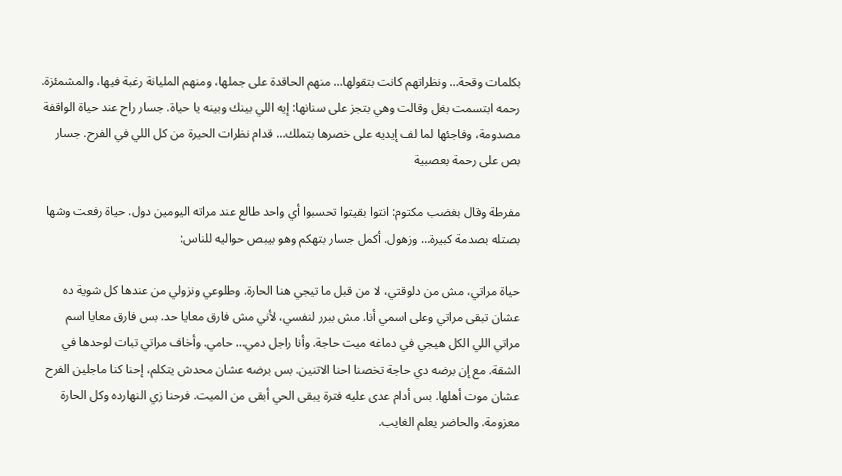بكلمات وقحة… ونظراتهم كانت بتقولها… منهم الحاقدة على جملها، ومنهم المليانة رغبة فيها، والمشمئزة. رحمه ابتسمت بغل وقالت وهي بتجز على سنانها: إيه اللي بينك وبينه يا حياة. جسار راح عند حياة الواقفة مصدومة، وفاجئها لما لف إيديه على خصرها بتملك… قدام نظرات الحيرة من كل اللي في الفرح. جسار بص على رحمة بعصبية

مفرطة وقال بغضب مكتوم: انتوا بقيتوا تحسبوا أي واحد طالع عند مراته اليومين دول. حياة رفعت وشها بصتله بصدمة كبيرة… وزهول. أكمل جسار بتهكم وهو بيبص حواليه للناس:

حياة مراتي، مش من دلوقتي، لا من قبل ما تيجي هنا الحارة. وطلوعي ونزولي من عندها كل شوية ده عشان تبقى مراتي وعلى اسمي أنا. مش ببرر لنفسي، لأني مش فارق معايا حد. بس فارق معايا اسم مراتي اللي الكل هيجي في دماغه ميت حاجة. وأنا راجل دمي… حامي. وأخاف مراتي تبات لوحدها في الشقة. مع إن برضه دي حاجة تخصنا احنا الاتنين. بس برضه عشان محدش يتكلم، إحنا كنا ماجلين الفرح عشان موت أهلها. بس أدام عدى عليه فترة يبقى الحي أبقى من الميت. فرحنا زي النهارده وكل الحارة معزومة. والحاضر يعلم الغايب.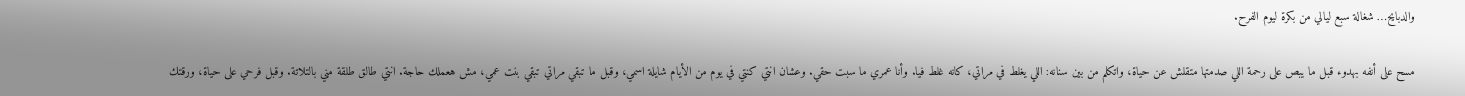والدبايح… شغالة سبع ليالي من بكرة ليوم الفرح.

مسح على أنفه بهدوء قبل ما يبص على رحمة اللي صدمتها متقلش عن حياة، واتكلم من بين سنانه: اللي يغلط في مراتي، كانه غلط فيا. وأنا عمري ما سبت حقي. وعشان انتي كنتي في يوم من الأيام شايلة اسمي، وقبل ما تبقي مراتي تبقي بنت عمي، مش هعملك حاجة. انتي طالق طلقة مني بالتلاتة. وقبل فرحي على حياة، ورقتك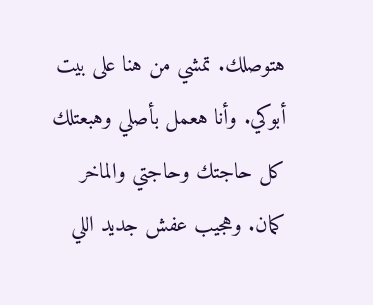هتوصلك. تمشي من هنا على بيت أبوكي. وأنا هعمل بأصلي وهبعتلك كل حاجتك وحاجتي والماخر كمان. وهجيب عفش جديد اللي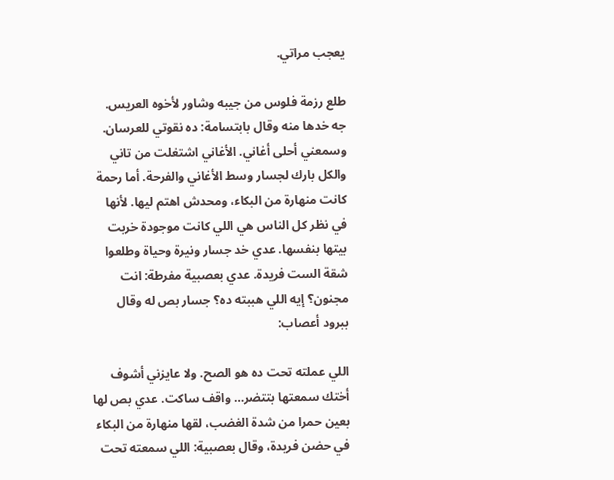يعجب مراتي.

طلع رزمة فلوس من جيبه وشاور لأخوه العريس. جه خدها منه وقال بابتسامة: ده نقوتي للعرسان. وسمعني أحلى أغاني. الأغاني اشتغلت من تاني والكل بارك لجسار وسط الأغاني والفرحة. أما رحمة كانت منهارة من البكاء، ومحدش اهتم ليها. لأنها في نظر كل الناس هي اللي كانت موجودة خربت بيتها بنفسها. عدي خد جسار ونيرة وحياة وطلعوا شقة الست فريدة. عدي بعصبية مفرطة: انت مجنون؟ إيه اللي هببته ده؟ جسار بص له وقال ببرود أعصاب:

اللي عملته تحت ده هو الصح. ولا عايزني أشوف أختك سمعتها بتتضر… واقف ساكت. عدي بص لها بعين حمرا من شدة الغضب، لقها منهارة من البكاء في حضن فريدة، وقال بعصبية: اللي سمعته تحت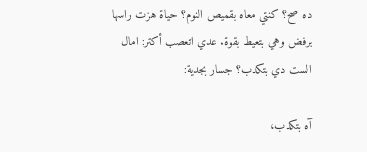ده صح؟ كنتي معاه بقميص النوم؟ حياة هزت راسها برفض وهي بتعيط بقوة. عدي اتعصب أكتر: امال الست دي بتكدب؟ جسار بجدية:

آه بتكدب،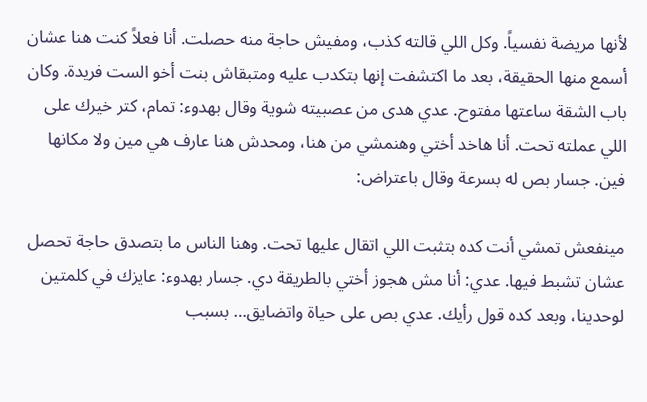لأنها مريضة نفسياً. وكل اللي قالته كذب، ومفيش حاجة منه حصلت. أنا فعلاً كنت هنا عشان أسمع منها الحقيقة، بعد ما اكتشفت إنها بتكدب عليه ومتبقاش بنت أخو الست فريدة. وكان باب الشقة ساعتها مفتوح. عدي هدى من عصبيته شوية وقال بهدوء: تمام، كتر خيرك على اللي عملته تحت. أنا هاخد أختي وهنمشي من هنا، ومحدش هنا عارف هي مين ولا مكانها فين. جسار بص له بسرعة وقال باعتراض:

مينفعش تمشي أنت كده بتثبت اللي اتقال عليها تحت. وهنا الناس ما بتصدق حاجة تحصل عشان تشبط فيها. عدي: أنا مش هجوز أختي بالطريقة دي. جسار بهدوء: عايزك في كلمتين لوحدينا، وبعد كده قول رأيك. عدي بص على حياة واتضايق… بسبب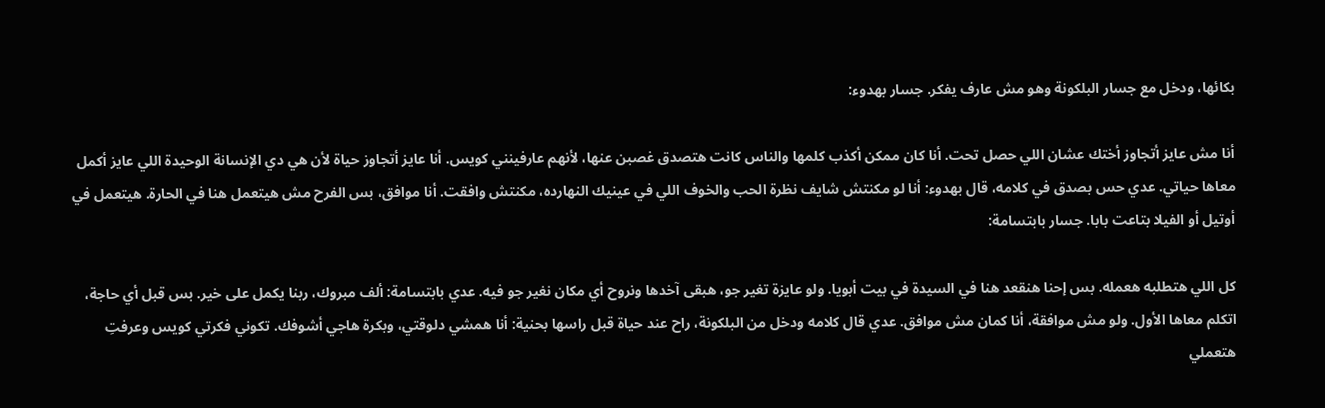بكائها، ودخل مع جسار البلكونة وهو مش عارف يفكر. جسار بهدوء:

أنا مش عايز أتجاوز أختك عشان اللي حصل تحت. أنا كان ممكن أكذب كلمها والناس كانت هتصدق غصبن عنها، لأنهم عارفينني كويس. أنا عايز أتجاوز حياة لأن هي دي الإنسانة الوحيدة اللي عايز أكمل معاها حياتي. عدي حس بصدق في كلامه، قال بهدوء: أنا لو مكنتش شايف نظرة الحب والخوف اللي في عينيك النهارده، مكنتش وافقت. أنا موافق، بس الفرح مش هيتعمل هنا في الحارة. هيتعمل في أوتيل أو الفيلا بتاعت بابا. جسار بابتسامة:

كل اللي هتطلبه هعمله. بس إحنا هنقعد هنا في السيدة في بيت أبويا. ولو عايزة تغير جو، هبقى آخدها ونروح أي مكان نغير جو فيه. عدي بابتسامة: ألف مبروك، ربنا يكمل على خير. بس قبل أي حاجة، اتكلم معاها الأول. ولو مش موافقة، أنا كمان مش موافق. عدي قال كلامه ودخل من البلكونة، راح عند حياة قبل راسها بحنية: أنا همشي دلوقتي، وبكرة هاجي أشوفك. تكوني فكرتي كويس وعرفتِ هتعملي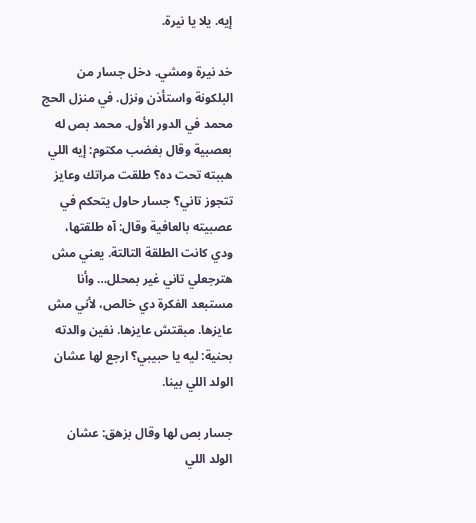إيه. يلا يا نيرة.

خد نيرة ومشي. دخل جسار من البلكونة واستأذن ونزل. في منزل الحج محمد في الدور الأول. محمد بص له بعصبية وقال بغضب مكتوم: إيه اللي هببته تحت ده؟ طلقت مراتك وعايز تتجوز تاني؟ جسار حاول يتحكم في عصبيته بالعافية وقال: آه طلقتها، ودي كانت الطلقة التالتة. يعني مش هترجعلي تاني غير بمحلل… وأنا مستبعد الفكرة دي خالص، لأني مش عايزها. مبقتش عايزها. نفين والدته بحنية: ليه يا حبيبي؟ ارجع لها عشان الولد اللي بينا.

جسار بص لها وقال بزهق: عشان الولد اللي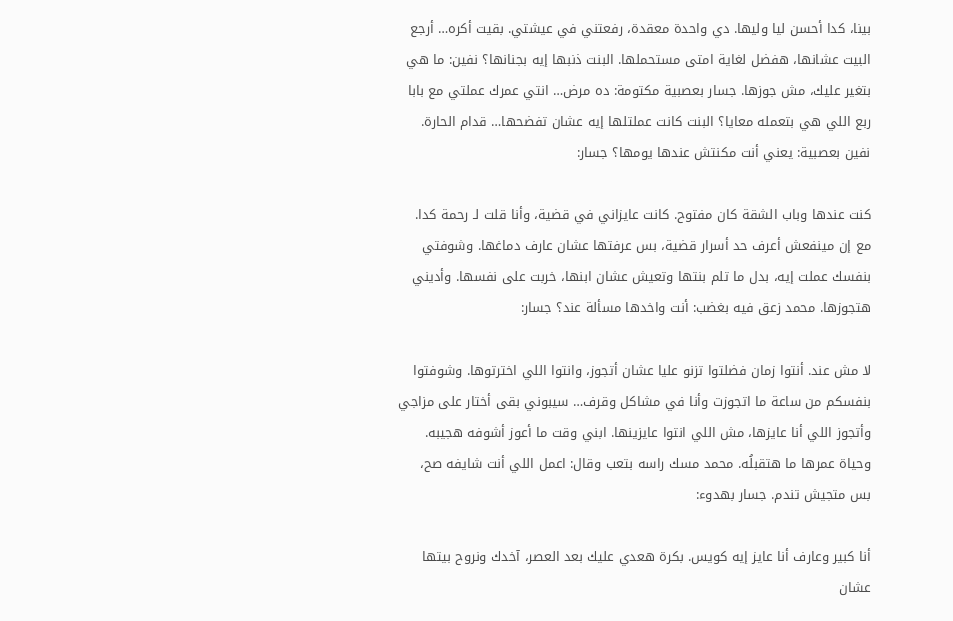بينا، كدا أحسن ليا وليها. دي واحدة معقدة، رفعتني في عيشتي. بقيت أكره… أرجع البيت عشانها، هفضل لغاية امتى مستحملها. البنت ذنبها إيه بجنانها؟ نفين: ما هي بتغير عليك، مش جوزها. جسار بعصبية مكتومة: ده مرض… انتي عمرك عملتي مع بابا ربع اللي هي بتعمله معايا؟ البنت كانت عملتلها إيه عشان تفضحها… قدام الحارة. نفين بعصبية: يعني أنت مكنتش عندها يومها؟ جسار:

كنت عندها وباب الشقة كان مفتوح. كانت عايزاني في قضية، وأنا قلت لـ رحمة كدا. مع إن مينفعش أعرف حد أسرار قضية، بس عرفتها عشان عارف دماغها. وشوفتي بنفسك عملت إيه، بدل ما تلم بنتها وتعيش عشان ابنها، خربت على نفسها. وأديني هتجوزها. محمد زعق فيه بغضب: أنت واخدها مسألة عند؟ جسار:

لا مش عند. أنتوا زمان فضلتوا تزنو عليا عشان أتجوز، وانتوا اللي اخترتوها. وشوفتوا بنفسكم من ساعة ما اتجوزت وأنا في مشاكل وقرف… سيبوني بقى أختار على مزاجي وأتجوز اللي أنا عايزها، مش اللي انتوا عايزينها. ابني وقت ما أعوز أشوفه هجيبه. وحياة عمرها ما هتقبلُه. محمد مسك راسه بتعب وقال: اعمل اللي أنت شايفه صح، بس متجيش تندم. جسار بهدوء:

أنا كبير وعارف أنا عايز إيه كويس. بكرة هعدي عليك بعد العصر، آخدك ونروح بيتها عشان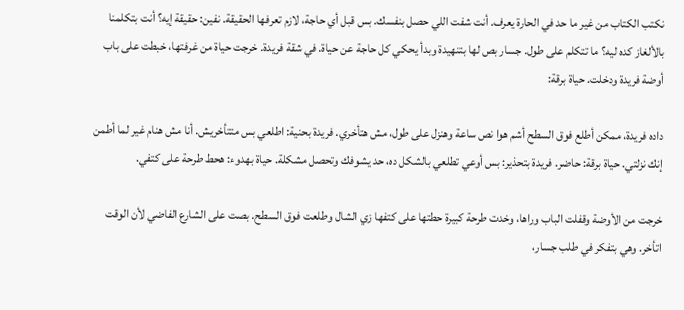نكتب الكتاب من غير ما حد في الحارة يعرف. أنت شفت اللي حصل بنفسك. بس قبل أي حاجة، لازم تعرفها الحقيقة. نفين: حقيقة إيه؟ أنت بتكلمنا بالألغاز كده ليه؟ ما تتكلم على طول. جسار بص لها بتنهيدة وبدأ يحكي كل حاجة عن حياة. في شقة فريدة. خرجت حياة من غرفتها، خبطت على باب أوضة فريدة ودخلت. حياة برقة:

داده فريدة، ممكن أطلع فوق السطح أشم هوا نص ساعة وهنزل على طول، مش هتأخري. فريدة بحنية: اطلعي بس متتأخريش. أنا مش هنام غير لما أطمن إنك نزلتي. حياة برقة: حاضر. فريدة بتحذير: بس أوعي تطلعي بالشكل ده، حد يشوفك وتحصل مشكلة. حياة بهدوء: هحط طرحة على كتفي.

خرجت من الأوضة وقفلت الباب وراها، وخدت طرحة كبيرة حطتها على كتفها زي الشال وطلعت فوق السطح. بصت على الشارع الفاضي لأن الوقت اتأخر. وهي بتفكر في طلب جسار،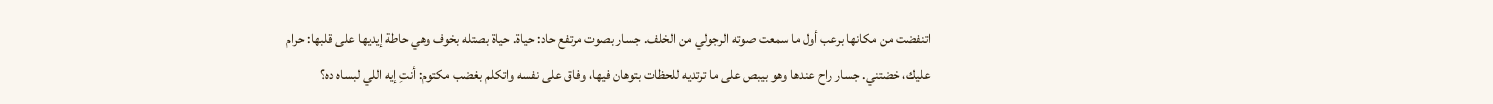اتنفضت من مكانها برعب أول ما سمعت صوته الرجولي من الخلف. جسار بصوت مرتفع حاد: حياة. حياة بصتله بخوف وهي حاطة إيديها على قلبها: حرام عليك، خضتني. جسار راح عندها وهو بيبص على ما ترتديه للحظات بتوهان فيها، وفاق على نفسه واتكلم بغضب مكتوم: أنتِ إيه اللي لبساه ده؟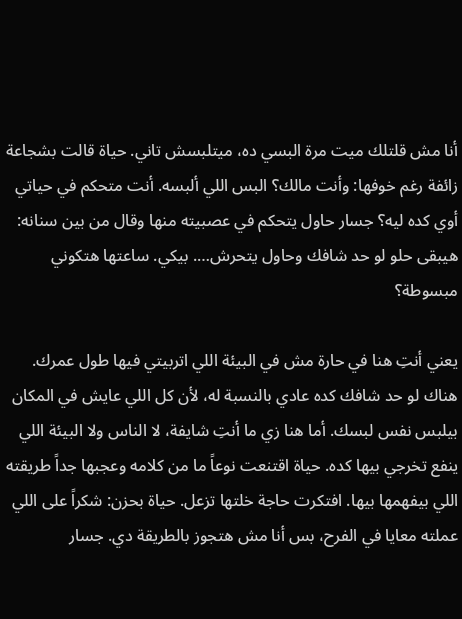أنا مش قلتلك ميت مرة البسي ده، ميتلبسش تاني. حياة قالت بشجاعة زائفة رغم خوفها: وأنت مالك؟ البس اللي ألبسه. أنت متحكم في حياتي أوي كده ليه؟ جسار حاول يتحكم في عصبيته منها وقال من بين سنانه: هيبقى حلو لو حد شافك وحاول يتحرش…. بيكي. ساعتها هتكوني مبسوطة؟

يعني أنتِ هنا في حارة مش في البيئة اللي اتربيتي فيها طول عمرك. هناك لو حد شافك كده عادي بالنسبة له، لأن كل اللي عايش في المكان بيلبس نفس لبسك. أما هنا زي ما أنتِ شايفة، لا الناس ولا البيئة اللي ينفع تخرجي بيها كده. حياة اقتنعت نوعاً ما من كلامه وعجبها جداً طريقته اللي بيفهمها بيها. افتكرت حاجة خلتها تزعل. حياة بحزن: شكراً على اللي عملته معايا في الفرح، بس أنا مش هتجوز بالطريقة دي. جسار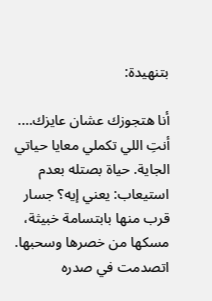بتنهيدة:

أنا هتجوزك عشان عايزك…. أنتِ اللي تكملي معايا حياتي الجاية. حياة بصتله بعدم استيعاب: يعني إيه؟ جسار قرب منها بابتسامة خبيثة، مسكها من خصرها وسحبها. اتصدمت في صدره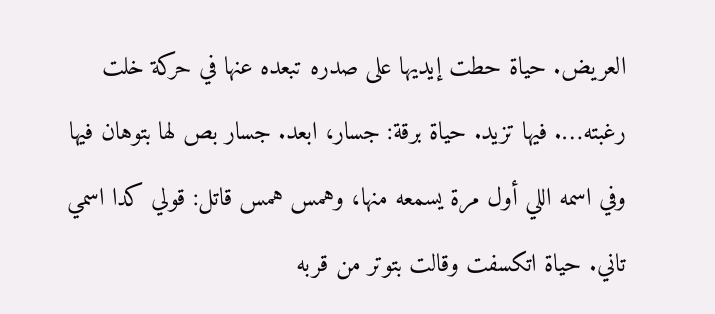العريض. حياة حطت إيديها على صدره تبعده عنها في حركة خلت رغبته…. فيها تزيد. حياة برقة: جسار، ابعد. جسار بص لها بتوهان فيها وفي اسمه اللي أول مرة يسمعه منها، وهمس همس قاتل: قولي كدا اسمي تاني. حياة اتكسفت وقالت بتوتر من قربه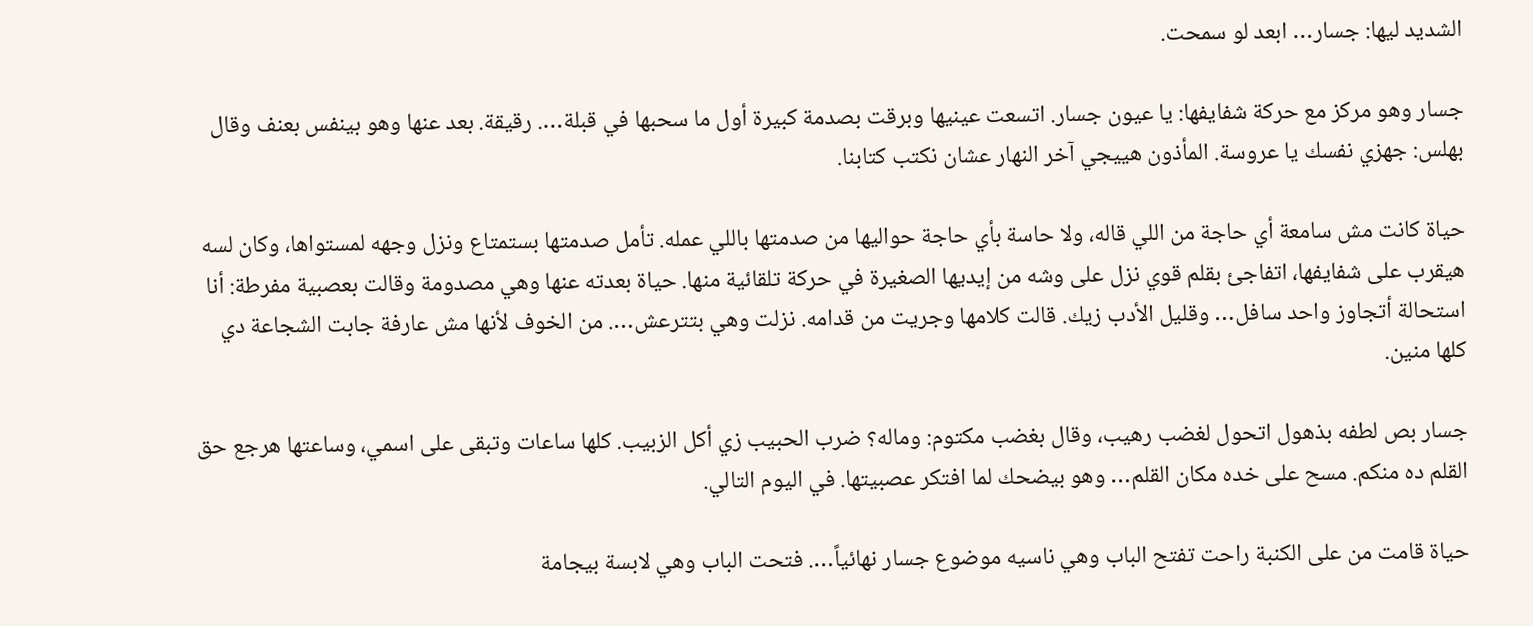الشديد ليها: جسار… ابعد لو سمحت.

جسار وهو مركز مع حركة شفايفها: يا عيون جسار. اتسعت عينيها وبرقت بصدمة كبيرة أول ما سحبها في قبلة…. رقيقة. بعد عنها وهو بينفس بعنف وقال بهلس: جهزي نفسك يا عروسة. المأذون هييجي آخر النهار عشان نكتب كتابنا.

حياة كانت مش سامعة أي حاجة من اللي قاله، ولا حاسة بأي حاجة حواليها من صدمتها باللي عمله. تأمل صدمتها بستمتاع ونزل وجهه لمستواها، وكان لسه هيقرب على شفايفها، اتفاجئ بقلم قوي نزل على وشه من إيديها الصغيرة في حركة تلقائية منها. حياة بعدته عنها وهي مصدومة وقالت بعصبية مفرطة: أنا استحالة أتجاوز واحد سافل… وقليل الأدب زيك. قالت كلامها وجريت من قدامه. نزلت وهي بتترعش…. من الخوف لأنها مش عارفة جابت الشجاعة دي كلها منين.

جسار بص لطفه بذهول اتحول لغضب رهيب، وقال بغضب مكتوم: وماله؟ ضرب الحبيب زي أكل الزبيب. كلها ساعات وتبقى على اسمي، وساعتها هرجع حق القلم ده منكم. مسح على خده مكان القلم… وهو بيضحك لما افتكر عصبيتها. في اليوم التالي.

حياة قامت من على الكنبة راحت تفتح الباب وهي ناسيه موضوع جسار نهائياً…. فتحت الباب وهي لابسة بيجامة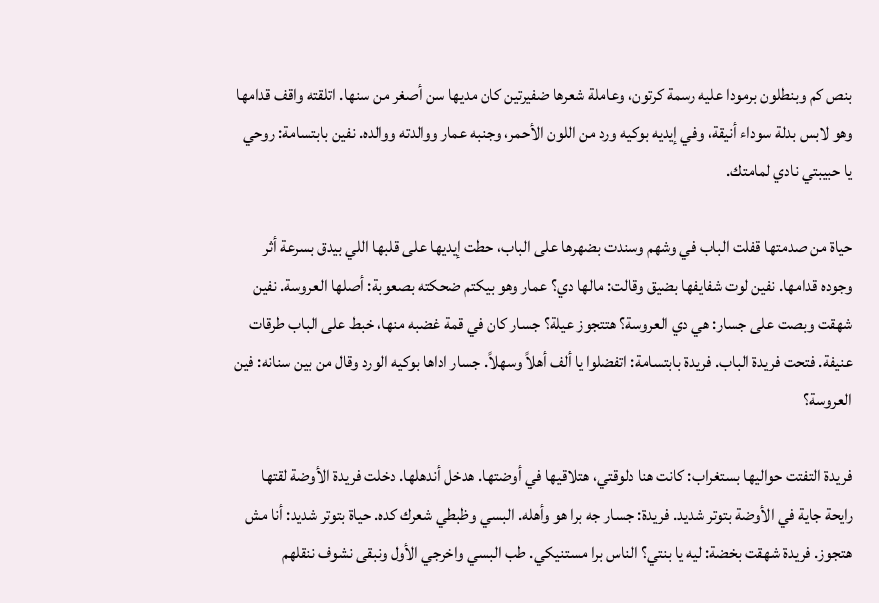بنص كم وبنطلون برمودا عليه رسمة كرتون، وعاملة شعرها ضفيرتين كان مديها سن أصغر من سنها. اتلقته واقف قدامها وهو لابس بدلة سوداء أنيقة، وفي إيديه بوكيه ورد من اللون الأحمر، وجنبه عمار ووالدته ووالده. نفين بابتسامة: روحي يا حبيبتي نادي لمامتك.

حياة من صدمتها قفلت الباب في وشهم وسندت بضهرها على الباب، حطت إيديها على قلبها اللي بيدق بسرعة أثر وجوده قدامها. نفين لوت شفايفها بضيق وقالت: مالها دي؟ عمار وهو بيكتم ضحكته بصعوبة: أصلها العروسة. نفين شهقت وبصت على جسار: هي دي العروسة؟ هتتجوز عيلة؟ جسار كان في قمة غضبه منها، خبط على الباب طرقات عنيفة. فتحت فريدة الباب. فريدة بابتسامة: اتفضلوا يا ألف أهلاً وسهلاً. جسار اداها بوكيه الورد وقال من بين سنانه: فين العروسة؟

فريدة التفتت حواليها بستغراب: كانت هنا دلوقتي، هتلاقيها في أوضتها. هدخل أندهلها. دخلت فريدة الأوضة لقتها رايحة جاية في الأوضة بتوتر شديد. فريدة: جسار جه برا هو وأهله. البسي وظبطي شعرك كده. حياة بتوتر شديد: أنا مش هتجوز. فريدة شهقت بخضة: ليه يا بنتي؟ الناس برا مستنيكي. طب البسي واخرجي الأول ونبقى نشوف ننقلهم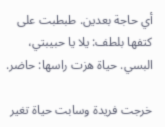أي حاجة بعدين. طبطبت على كتفها بلطف: يلا يا حبيبتي، البسي. حياة هزت راسها: حاضر.

خرجت فريدة وسابت حياة تغير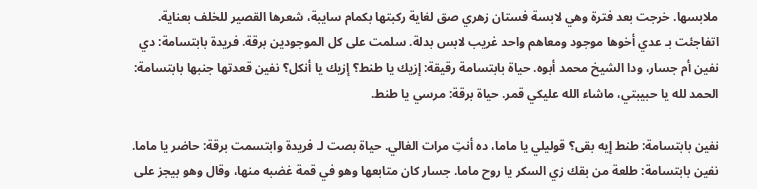ملابسها. خرجت بعد فترة وهي لابسة فستان زهري صق لغاية ركبتها بكمام سايبة، شعرها القصير للخلف بعناية. اتفاجئت بـ عدي أخوها موجود ومعاهم واحد غريب لابس بدلة. سلمت على كل الموجودين برقة. فريدة بابتسامة: دي نفين أم جسار، ودا الشيخ محمد أبوه. حياة بابتسامة رقيقة: إزيك يا طنط؟ إزيك يا أنكل؟ نفين قعدتها جنبها بابتسامة: الحمد لله يا حبيبتي، ماشاء الله عليكي قمر. حياة برقة: مرسي يا طنط.

نفين بابتسامة: طنط إيه بقى؟ قوليلي يا ماما، ده أنتِ مرات الغالي. حياة بصت لـ فريدة وابتسمت برقة: حاضر يا ماما. نفين بابتسامة: طلعة من بقك زي السكر يا روح ماما. جسار كان متابعها وهو في قمة غضبه منها، وقال وهو بيجز على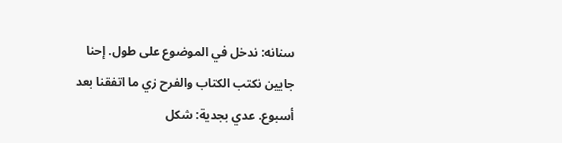سنانه: ندخل في الموضوع على طول. إحنا جايين نكتب الكتاب والفرح زي ما اتفقنا بعد أسبوع. عدي بجدية: شكل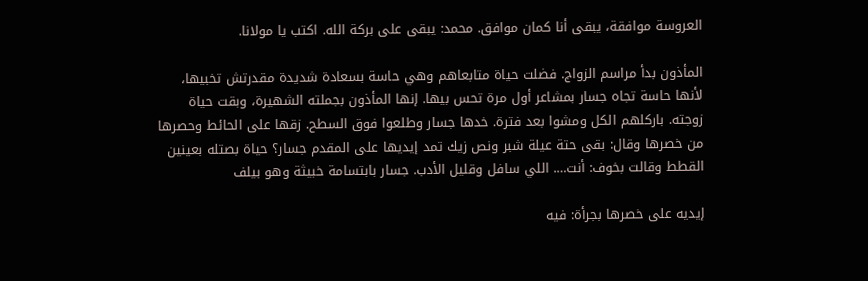العروسة موافقة، يبقى أنا كمان موافق. محمد: يبقى على بركة الله. اكتب يا مولانا.

المأذون بدأ مراسم الزواج. فضلت حياة متابعاهم وهي حاسة بسعادة شديدة مقدرتش تخبيها، لأنها حاسة تجاه جسار بمشاعر أول مرة تحس بيها. إنها المأذون بجملته الشهيرة، وبقت حياة زوجته. باركلهم الكل ومشوا بعد فترة. خدها جسار وطلعوا فوق السطح. زقها على الحائط وحصرها من خصرها وقال: بقى حتة عيلة شبر ونص زيك تمد إيديها على المقدم جسار؟ حياة بصتله بعينين القطط وقالت بخوف: أنت…. اللي سافل وقليل الأدب. جسار بابتسامة خبيثة وهو بيلف

إيديه على خصرها بجرأة: فيه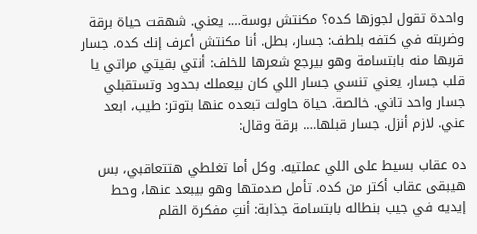واحدة تقول لجوزها كده؟ مكنتش بوسة…. يعني. شهقت حياة برقة وضربته في كتفه بلطف: جسار، بطل. أنا مكنتش أعرف إنك كده. جسار قربها منه بابتسامة وهو بيرجع شعرها للخلف: أنتي بقيتي مراتي يا قلب جسار، يعني تنسي جسار اللي كان بيعملك بحدود وتستقبلي جسار واحد تاني. خالصة. حياة حاولت تبعده عنها بتوتر: طيب، ابعد عني. لازم أنزل. جسار قبلها…. برقة وقال:

ده عقاب بسيط على اللي عملتيه. وكل أما تغلطي هتتعاقبي، بس هيبقى عقاب أكتر من كده. تأمل صدمتها وهو بيبعد عنها، وحط إيديه في جيب بنطاله بابتسامة جذابة: أنتِ مفكرة القلم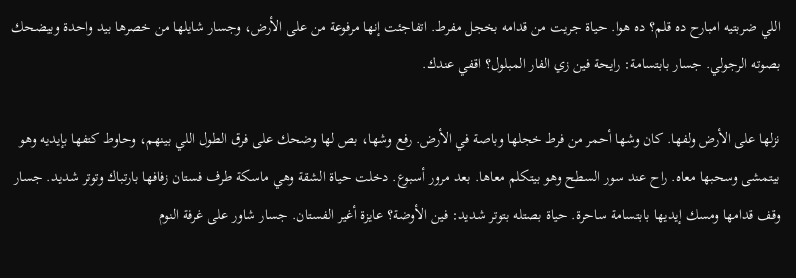اللي ضربتيه امبارح ده قلم؟ ده هوا. حياة جريت من قدامه بخجل مفرط. اتفاجئت إنها مرفوعة من على الأرض، وجسار شايلها من خصرها بيد واحدة وبيضحك بصوته الرجولي. جسار بابتسامة: رايحة فين زي الفار المبلول؟ اقفي عندك.

نزلها على الأرض ولفها. كان وشها أحمر من فرط خجلها وباصة في الأرض. رفع وشها، بص لها وضحك على فرق الطول اللي بينهم، وحاوط كتفها بإيديه وهو بيتمشى وسحبها معاه. راح عند سور السطح وهو بيتكلم معاها. بعد مرور أسبوع. دخلت حياة الشقة وهي ماسكة طرف فستان زفافها بارتباك وتوتر شديد. جسار وقف قدامها ومسك إيديها بابتسامة ساحرة. حياة بصتله بتوتر شديد: فين الأوضة؟ عايزة أغير الفستان. جسار شاور على غرفة النوم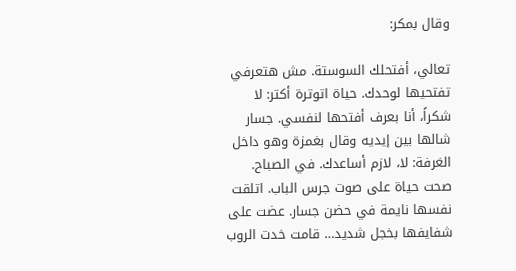وقال بمكر:

تعالي، أفتحلك السوستة. مش هتعرفي تفتحيها لوحدك. حياة اتوترة أكتر: لا شكراً، أنا بعرف أفتحها لنفسي. جسار شالها بين إيديه وقال بغمزة وهو داخل الغرفة: لا، لازم أساعدك. في الصباح. صحت حياة على صوت جرس الباب. اتلقت نفسها نايمة في حضن جسار. عضت على شفايفها بخجل شديد… قامت خدت الروب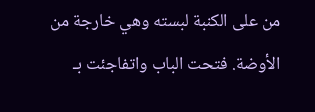من على الكنبة لبسته وهي خارجة من الأوضة. فتحت الباب واتفاجئت بـ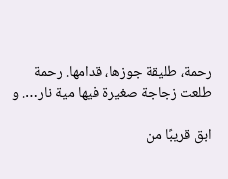رحمة، طليقة جوزها، قدامها. رحمة طلعت زجاجة صغيرة فيها مية نار…. و

ابق قريبًا من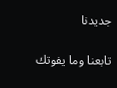جديدنا

تابعنا وما يفوتك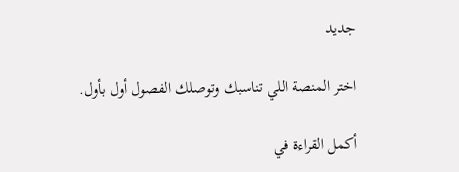جديد

اختر المنصة اللي تناسبك وتوصلك الفصول أول بأول.

أكمل القراءة في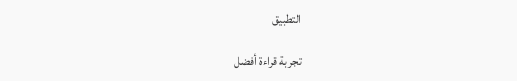التطبيق

تجربة قراءة أفضل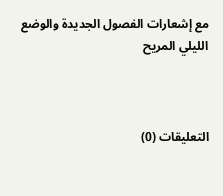مع إشعارات الفصول الجديدة والوضع الليلي المريح



التعليقات (0)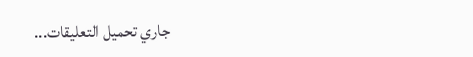جاري تحميل التعليقات...